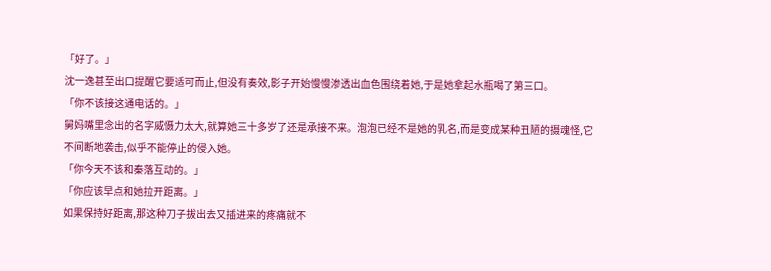「好了。」
沈一逸甚至出口提醒它要适可而止,但没有奏效,影子开始慢慢渗透出血色围绕着她,于是她拿起水瓶喝了第三口。
「你不该接这通电话的。」
舅妈嘴里念出的名字威慑力太大,就算她三十多岁了还是承接不来。泡泡已经不是她的乳名,而是变成某种丑陋的摄魂怪,它不间断地袭击,似乎不能停止的侵入她。
「你今天不该和秦落互动的。」
「你应该早点和她拉开距离。」
如果保持好距离,那这种刀子拔出去又插进来的疼痛就不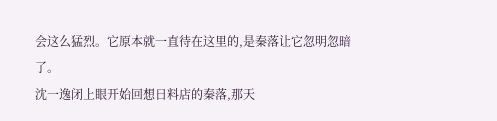会这么猛烈。它原本就一直待在这里的,是秦落让它忽明忽暗了。
沈一逸闭上眼开始回想日料店的秦落,那天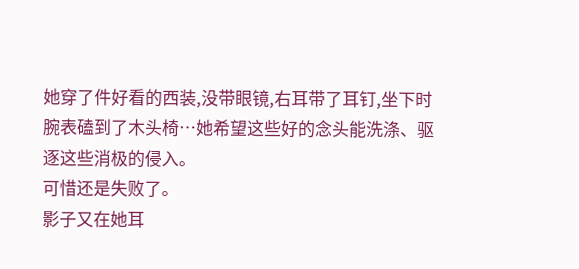她穿了件好看的西装,没带眼镜,右耳带了耳钉,坐下时腕表磕到了木头椅…她希望这些好的念头能洗涤、驱逐这些消极的侵入。
可惜还是失败了。
影子又在她耳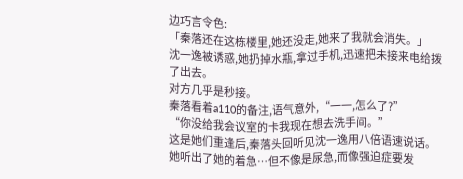边巧言令色:
「秦落还在这栋楼里,她还没走,她来了我就会消失。」
沈一逸被诱惑,她扔掉水瓶,拿过手机,迅速把未接来电给拨了出去。
对方几乎是秒接。
秦落看着a110的备注,语气意外,“一一,怎么了?”
“你没给我会议室的卡我现在想去洗手间。”
这是她们重逢后,秦落头回听见沈一逸用八倍语速说话。
她听出了她的着急…但不像是尿急,而像强迫症要发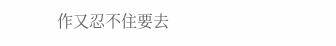作又忍不住要去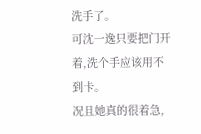洗手了。
可沈一逸只要把门开着,洗个手应该用不到卡。
况且她真的很着急,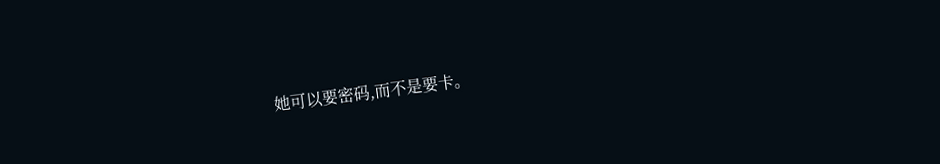她可以要密码,而不是要卡。